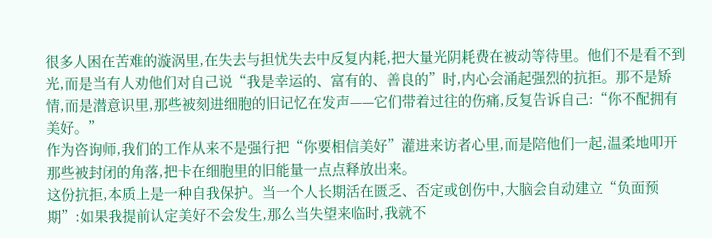很多人困在苦难的漩涡里,在失去与担忧失去中反复内耗,把大量光阴耗费在被动等待里。他们不是看不到光,而是当有人劝他们对自己说“我是幸运的、富有的、善良的”时,内心会涌起强烈的抗拒。那不是矫情,而是潜意识里,那些被刻进细胞的旧记忆在发声——它们带着过往的伤痛,反复告诉自己:“你不配拥有美好。”
作为咨询师,我们的工作从来不是强行把“你要相信美好”灌进来访者心里,而是陪他们一起,温柔地叩开那些被封闭的角落,把卡在细胞里的旧能量一点点释放出来。
这份抗拒,本质上是一种自我保护。当一个人长期活在匮乏、否定或创伤中,大脑会自动建立“负面预期”:如果我提前认定美好不会发生,那么当失望来临时,我就不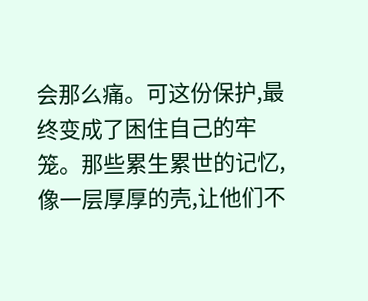会那么痛。可这份保护,最终变成了困住自己的牢笼。那些累生累世的记忆,像一层厚厚的壳,让他们不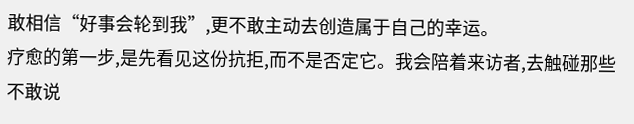敢相信“好事会轮到我”,更不敢主动去创造属于自己的幸运。
疗愈的第一步,是先看见这份抗拒,而不是否定它。我会陪着来访者,去触碰那些不敢说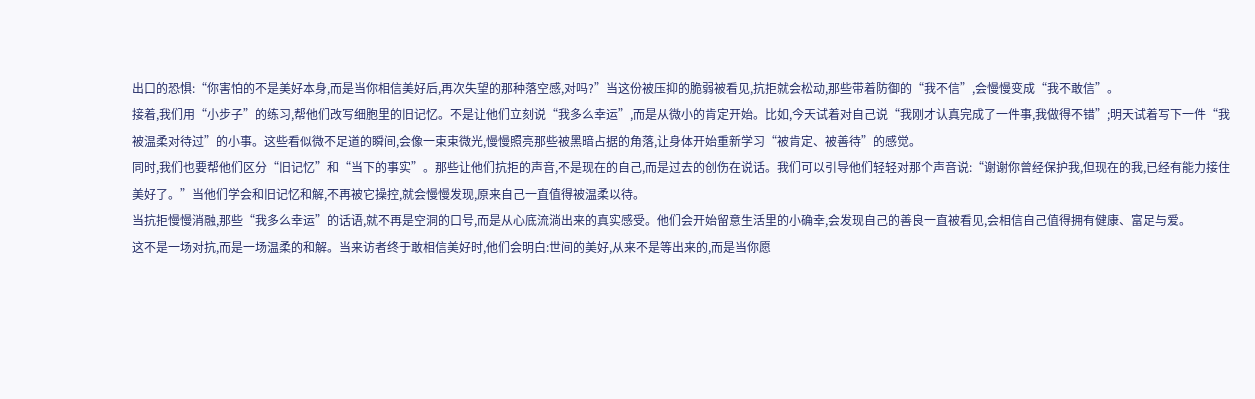出口的恐惧:“你害怕的不是美好本身,而是当你相信美好后,再次失望的那种落空感,对吗?”当这份被压抑的脆弱被看见,抗拒就会松动,那些带着防御的“我不信”,会慢慢变成“我不敢信”。
接着,我们用“小步子”的练习,帮他们改写细胞里的旧记忆。不是让他们立刻说“我多么幸运”,而是从微小的肯定开始。比如,今天试着对自己说“我刚才认真完成了一件事,我做得不错”;明天试着写下一件“我被温柔对待过”的小事。这些看似微不足道的瞬间,会像一束束微光,慢慢照亮那些被黑暗占据的角落,让身体开始重新学习“被肯定、被善待”的感觉。
同时,我们也要帮他们区分“旧记忆”和“当下的事实”。那些让他们抗拒的声音,不是现在的自己,而是过去的创伤在说话。我们可以引导他们轻轻对那个声音说:“谢谢你曾经保护我,但现在的我,已经有能力接住美好了。”当他们学会和旧记忆和解,不再被它操控,就会慢慢发现,原来自己一直值得被温柔以待。
当抗拒慢慢消融,那些“我多么幸运”的话语,就不再是空洞的口号,而是从心底流淌出来的真实感受。他们会开始留意生活里的小确幸,会发现自己的善良一直被看见,会相信自己值得拥有健康、富足与爱。
这不是一场对抗,而是一场温柔的和解。当来访者终于敢相信美好时,他们会明白:世间的美好,从来不是等出来的,而是当你愿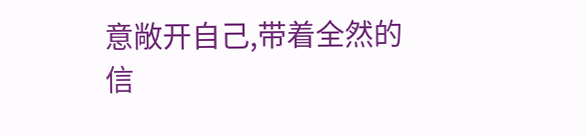意敞开自己,带着全然的信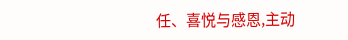任、喜悦与感恩,主动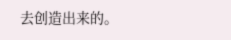去创造出来的。